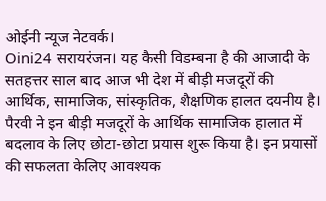ओईनी न्यूज नेटवर्क।
Oini24 सरायरंजन। यह कैसी विडम्बना है की आजादी के सतहत्तर साल बाद आज भी देश में बीड़ी मजदूरों की आर्थिक, सामाजिक, सांस्कृतिक, शैक्षणिक हालत दयनीय है। पैरवी ने इन बीड़ी मजदूरों के आर्थिक सामाजिक हालात में बदलाव के लिए छोटा-छोटा प्रयास शुरू किया है। इन प्रयासों की सफलता केलिए आवश्यक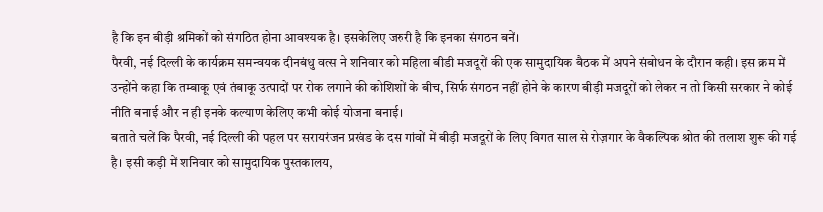है कि इन बीड़ी श्रमिकों को संगठित होना आवश्यक है। इसकेलिए जरुरी है कि इनका संगठन बनें।
पैरवी, नई दिल्ली के कार्यक्रम समन्वयक दीनबंधु वत्स ने शनिवार को महिला बीडी मजदूरों की एक सामुदायिक बैठक में अपने संबोधन के दौरान कही। इस क्रम में उन्होंने कहा कि तम्बाकू एवं तंबाकू उत्पादों पर रोक लगाने की कोशिशों के बीच, सिर्फ संगठन नहीं होने के कारण बीड़ी मजदूरों को लेकर न तो किसी सरकार ने कोई नीति बनाई और न ही इनके कल्याण केलिए कभी कोई योजना बनाई।
बताते चलें कि पैरवी, नई दिल्ली की पहल पर सरायरंजन प्रखंड के दस गांवों में बीड़ी मजदूरों के लिए विगत साल से रोज़गार के वैकल्पिक श्रोत की तलाश शुरू की गई है। इसी कड़ी में शनिवार को सामुदायिक पुस्तकालय,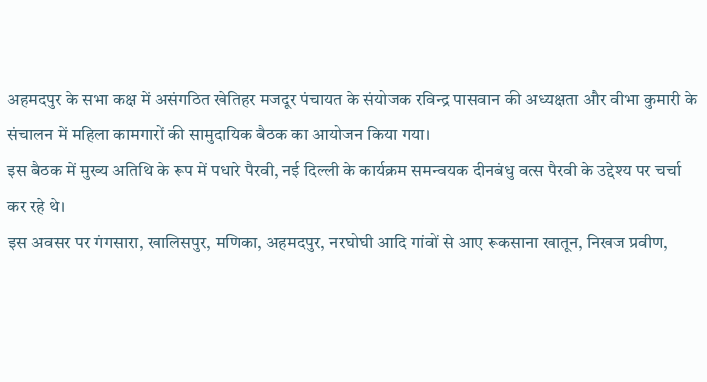अहमदपुर के सभा कक्ष में असंगठित खेतिहर मजदूर पंचायत के संयोजक रविन्द्र पासवान की अध्यक्षता और वीभा कुमारी के संचालन में महिला कामगारों की सामुदायिक बैठक का आयोजन किया गया।
इस बैठक में मुख्य अतिथि के रूप में पधारे पैरवी, नई दिल्ली के कार्यक्रम समन्वयक दीनबंधु वत्स पैरवी के उद्देश्य पर चर्चा कर रहे थे।
इस अवसर पर गंगसारा, खालिसपुर, मणिका, अहमदपुर, नरघोघी आदि गांवों से आए रूकसाना खातून, निखज प्रवीण,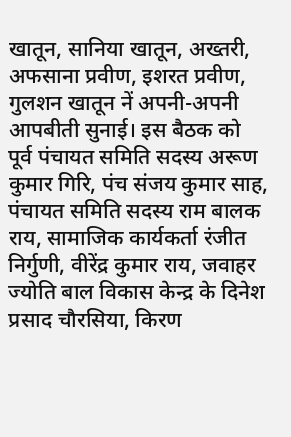खातून, सानिया खातून, अख्तरी, अफसाना प्रवीण, इशरत प्रवीण, गुलशन खातून नें अपनी-अपनी आपबीती सुनाई। इस बैठक को पूर्व पंचायत समिति सदस्य अरूण कुमार गिरि, पंच संजय कुमार साह, पंचायत समिति सदस्य राम बालक राय, सामाजिक कार्यकर्ता रंजीत निर्गुणी, वीरेंद्र कुमार राय, जवाहर ज्योति बाल विकास केन्द्र के दिनेश प्रसाद चौरसिया, किरण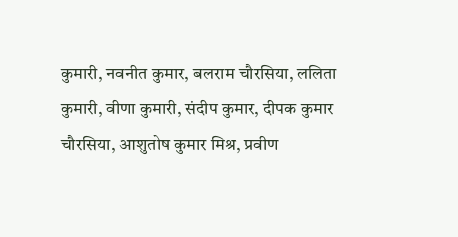कुमारी, नवनीत कुमार, बलराम चौरसिया, ललिता कुमारी, वीणा कुमारी, संदीप कुमार, दीपक कुमार चौरसिया, आशुतोष कुमार मिश्र, प्रवीण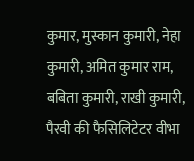कुमार, मुस्कान कुमारी, नेहा कुमारी, अमित कुमार राम, बबिता कुमारी, राखी कुमारी, पैरवी की फैसिलिटेटर वीभा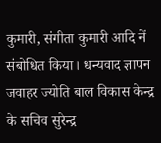कुमारी, संगीता कुमारी आदि नें संबोधित किया। धन्यवाद ज्ञापन जवाहर ज्योति बाल विकास केन्द्र के सचिव सुरेन्द्र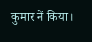कुमार नें किया।